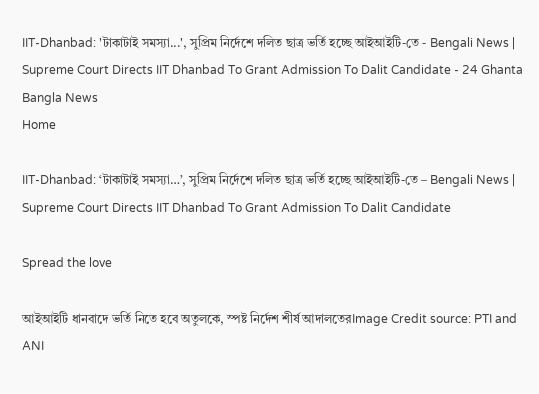IIT-Dhanbad: 'টাকাটাই সমস্যা...', সুপ্রিম নির্দেশে দলিত ছাত্র ভর্তি হচ্ছে আইআইটি-তে - Bengali News | Supreme Court Directs IIT Dhanbad To Grant Admission To Dalit Candidate - 24 Ghanta Bangla News
Home

IIT-Dhanbad: ‘টাকাটাই সমস্যা…’, সুপ্রিম নির্দেশে দলিত ছাত্র ভর্তি হচ্ছে আইআইটি-তে – Bengali News | Supreme Court Directs IIT Dhanbad To Grant Admission To Dalit Candidate

Spread the love

আইআইটি ধানবাদে ভর্তি নিতে হবে অতুলকে, স্পষ্ট নির্দেশ শীর্ষ আদালতেরImage Credit source: PTI and ANI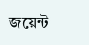জয়েন্ট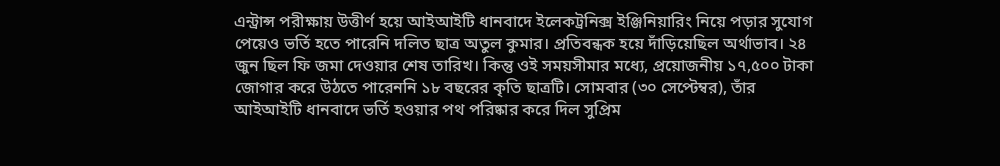এন্ট্রান্স পরীক্ষায় উত্তীর্ণ হয়ে আইআইটি ধানবাদে ইলেকট্রনিক্স ইঞ্জিনিয়ারিং নিয়ে পড়ার সুযোগ পেয়েও ভর্তি হতে পারেনি দলিত ছাত্র অতুল কুমার। প্রতিবন্ধক হয়ে দাঁড়িয়েছিল অর্থাভাব। ২৪ জুন ছিল ফি জমা দেওয়ার শেষ তারিখ। কিন্তু ওই সময়সীমার মধ্যে, প্রয়োজনীয় ১৭,৫০০ টাকা জোগার করে উঠতে পারেননি ১৮ বছরের কৃতি ছাত্রটি। সোমবার (৩০ সেপ্টেম্বর), তাঁর আইআইটি ধানবাদে ভর্তি হওয়ার পথ পরিষ্কার করে দিল সুপ্রিম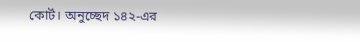কোর্ট। অনুচ্ছেদ ১৪২-এর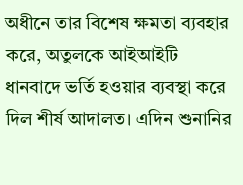অধীনে তার বিশেষ ক্ষমতা ব্যবহার করে, অতুলকে আইআইটি ধানবাদে ভর্তি হওয়ার ব্যবস্থা করে দিল শীর্ষ আদালত। এদিন শুনানির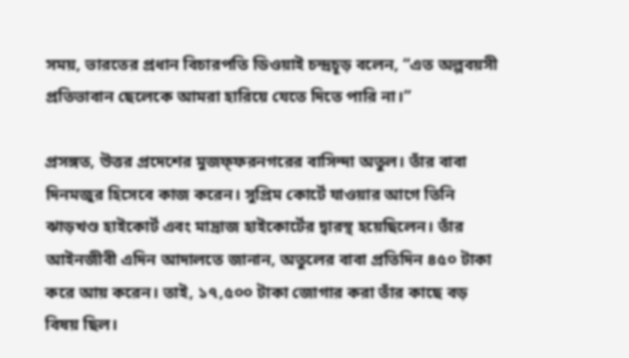সময়, ভারতের প্রধান বিচারপতি ডিওয়াই চন্দ্রচূড় বলেন, “এত অল্পবয়সী প্রতিভাবান ছেলেকে আমরা হারিয়ে যেতে দিতে পারি না।”

প্রসঙ্গত, উত্তর প্রদেশের মুজফ্ফরনগরের বাসিন্দা অতুল। তাঁর বাবা দিনমজুর হিসেবে কাজ করেন। সুপ্রিম কোর্টে যাওয়ার আগে তিনি ঝাড়খণ্ড হাইকোর্ট এবং মাদ্রাজ হাইকোর্টের দ্বারস্থ হয়েছিলেন। তাঁর আইনজীবী এদিন আদালতে জানান, অতুলের বাবা প্রতিদিন ৪৫০ টাকা করে আয় করেন। তাই, ১৭,৫০০ টাকা জোগার করা তাঁর কাছে বড় বিষয় ছিল।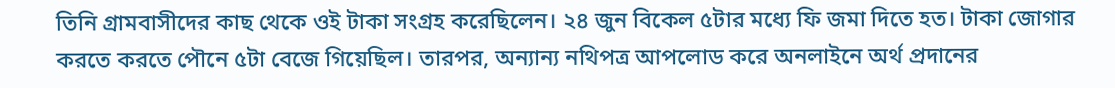তিনি গ্রামবাসীদের কাছ থেকে ওই টাকা সংগ্রহ করেছিলেন। ২৪ জুন বিকেল ৫টার মধ্যে ফি জমা দিতে হত। টাকা জোগার করতে করতে পৌনে ৫টা বেজে গিয়েছিল। তারপর, অন্যান্য নথিপত্র আপলোড করে অনলাইনে অর্থ প্রদানের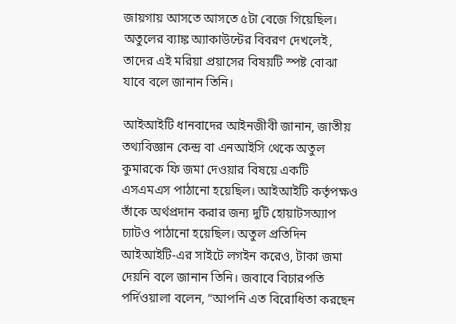জায়গায় আসতে আসতে ৫টা বেজে গিয়েছিল। অতুলের ব্যাঙ্ক অ্যাকাউন্টের বিবরণ দেখলেই, তাদের এই মরিয়া প্রয়াসের বিষয়টি স্পষ্ট বোঝা যাবে বলে জানান তিনি।

আইআইটি ধানবাদের আইনজীবী জানান, জাতীয় তথ্যবিজ্ঞান কেন্দ্র বা এনআইসি থেকে অতুল কুমারকে ফি জমা দেওয়ার বিষয়ে একটি এসএমএস পাঠানো হয়েছিল। আইআইটি কর্তৃপক্ষও তাঁকে অর্থপ্রদান করার জন্য দুটি হোয়াটসঅ্যাপ চ্যাটও পাঠানো হয়েছিল। অতুল প্রতিদিন আইআইটি-এর সাইটে লগইন করেও, টাকা জমা দেয়নি বলে জানান তিনি। জবাবে বিচারপতি পর্দিওয়ালা বলেন, “আপনি এত বিরোধিতা করছেন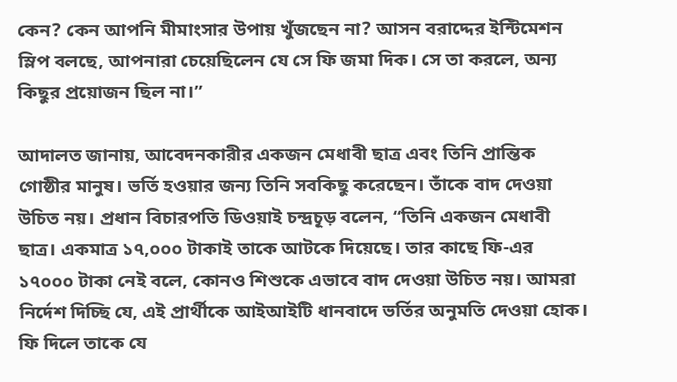কেন? কেন আপনি মীমাংসার উপায় খুঁজছেন না? আসন বরাদ্দের ইন্টিমেশন স্লিপ বলছে, আপনারা চেয়েছিলেন যে সে ফি জমা দিক। সে তা করলে, অন্য কিছুর প্রয়োজন ছিল না।”

আদালত জানায়, আবেদনকারীর একজন মেধাবী ছাত্র এবং তিনি প্রান্তিক গোষ্ঠীর মানুষ। ভর্তি হওয়ার জন্য তিনি সবকিছু করেছেন। তাঁকে বাদ দেওয়া উচিত নয়। প্রধান বিচারপতি ডিওয়াই চন্দ্রচূড় বলেন, “তিনি একজন মেধাবী ছাত্র। একমাত্র ১৭,০০০ টাকাই তাকে আটকে দিয়েছে। তার কাছে ফি-এর ১৭০০০ টাকা নেই বলে, কোনও শিশুকে এভাবে বাদ দেওয়া উচিত নয়। আমরা নির্দেশ দিচ্ছি যে, এই প্রার্থীকে আইআইটি ধানবাদে ভর্তির অনুমতি দেওয়া হোক। ফি দিলে তাকে যে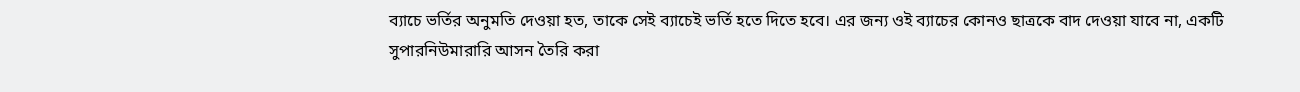ব্যাচে ভর্তির অনুমতি দেওয়া হত, তাকে সেই ব্যাচেই ভর্তি হতে দিতে হবে। এর জন্য ওই ব্যাচের কোনও ছাত্রকে বাদ দেওয়া যাবে না, একটি সুপারনিউমারারি আসন তৈরি করা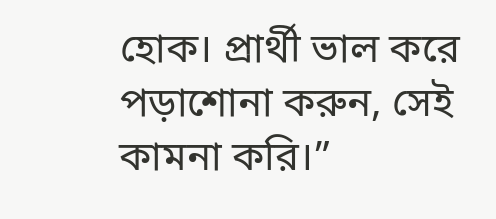হোক। প্রার্থী ভাল করে পড়াশোনা করুন, সেই কামনা করি।”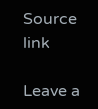Source link

Leave a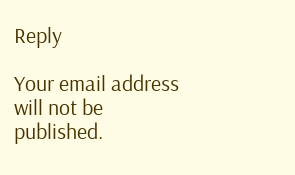Reply

Your email address will not be published.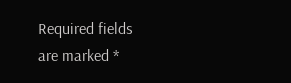Required fields are marked *